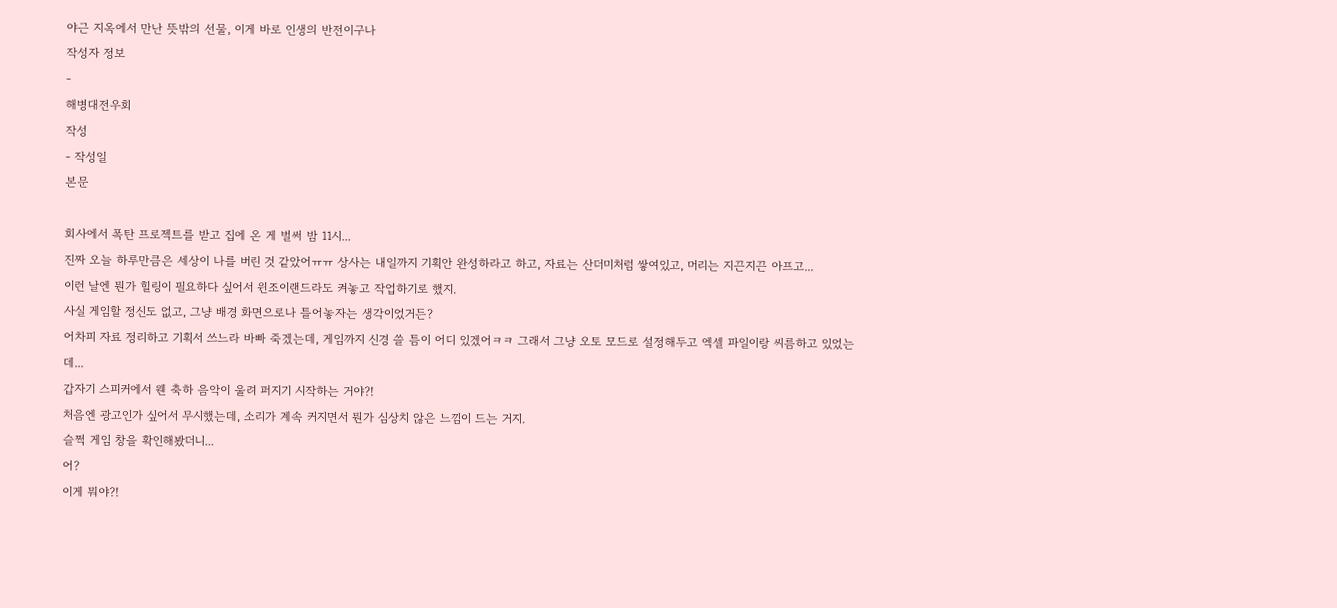야근 지옥에서 만난 뜻밖의 선물, 이게 바로 인생의 반전이구나
작성자 정보
-
해병대전우회
작성
- 작성일
본문

회사에서 폭탄 프로젝트를 받고 집에 온 게 벌써 밤 11시...
진짜 오늘 하루만큼은 세상이 나를 버린 것 같았어ㅠㅠ 상사는 내일까지 기획안 완성하라고 하고, 자료는 산더미처럼 쌓여있고, 머리는 지끈지끈 아프고...
이런 날엔 뭔가 힐링이 필요하다 싶어서 윈조이랜드라도 켜놓고 작업하기로 했지.
사실 게임할 정신도 없고, 그냥 배경 화면으로나 틀어놓자는 생각이었거든?
어차피 자료 정리하고 기획서 쓰느라 바빠 죽겠는데, 게임까지 신경 쓸 틈이 어디 있겠어ㅋㅋ 그래서 그냥 오토 모드로 설정해두고 엑셀 파일이랑 씨름하고 있었는데...
갑자기 스피커에서 웬 축하 음악이 울려 퍼지기 시작하는 거야?!
처음엔 광고인가 싶어서 무시했는데, 소리가 계속 커지면서 뭔가 심상치 않은 느낌이 드는 거지.
슬쩍 게임 창을 확인해봤더니...
어?
이게 뭐야?!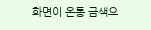화면이 온통 금색으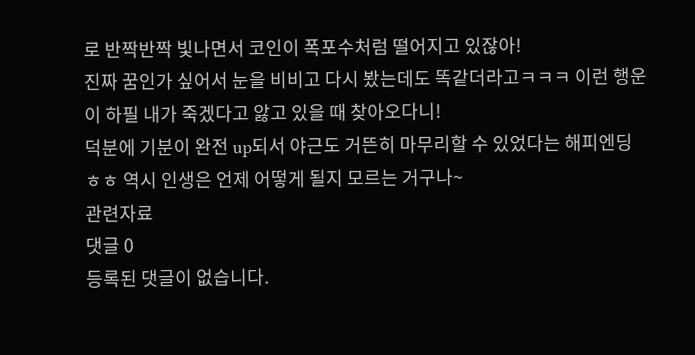로 반짝반짝 빛나면서 코인이 폭포수처럼 떨어지고 있잖아!
진짜 꿈인가 싶어서 눈을 비비고 다시 봤는데도 똑같더라고ㅋㅋㅋ 이런 행운이 하필 내가 죽겠다고 앓고 있을 때 찾아오다니!
덕분에 기분이 완전 up되서 야근도 거뜬히 마무리할 수 있었다는 해피엔딩 ㅎㅎ 역시 인생은 언제 어떻게 될지 모르는 거구나~
관련자료
댓글 0
등록된 댓글이 없습니다.